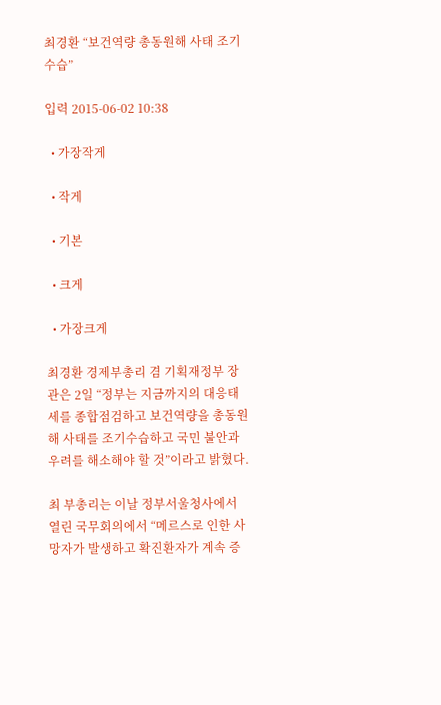최경환 “보건역량 총동원해 사태 조기수습”

입력 2015-06-02 10:38

  • 가장작게

  • 작게

  • 기본

  • 크게

  • 가장크게

최경환 경제부총리 겸 기획재정부 장관은 2일 “정부는 지금까지의 대응태세를 종합점검하고 보건역량을 총동원해 사태를 조기수습하고 국민 불안과 우려를 해소해야 할 것”이라고 밝혔다.

최 부총리는 이날 정부서울청사에서 열린 국무회의에서 “메르스로 인한 사망자가 발생하고 확진환자가 계속 증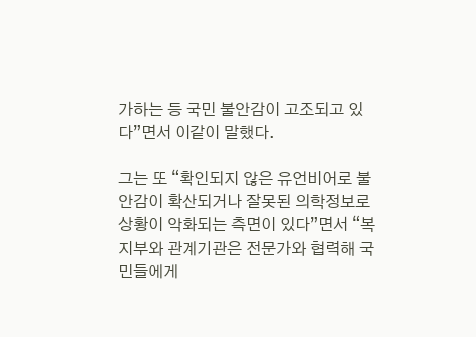가하는 등 국민 불안감이 고조되고 있다”면서 이같이 말했다.

그는 또 “확인되지 않은 유언비어로 불안감이 확산되거나 잘못된 의학정보로 상황이 악화되는 측면이 있다”면서 “복지부와 관계기관은 전문가와 협력해 국민들에게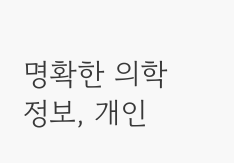명확한 의학정보, 개인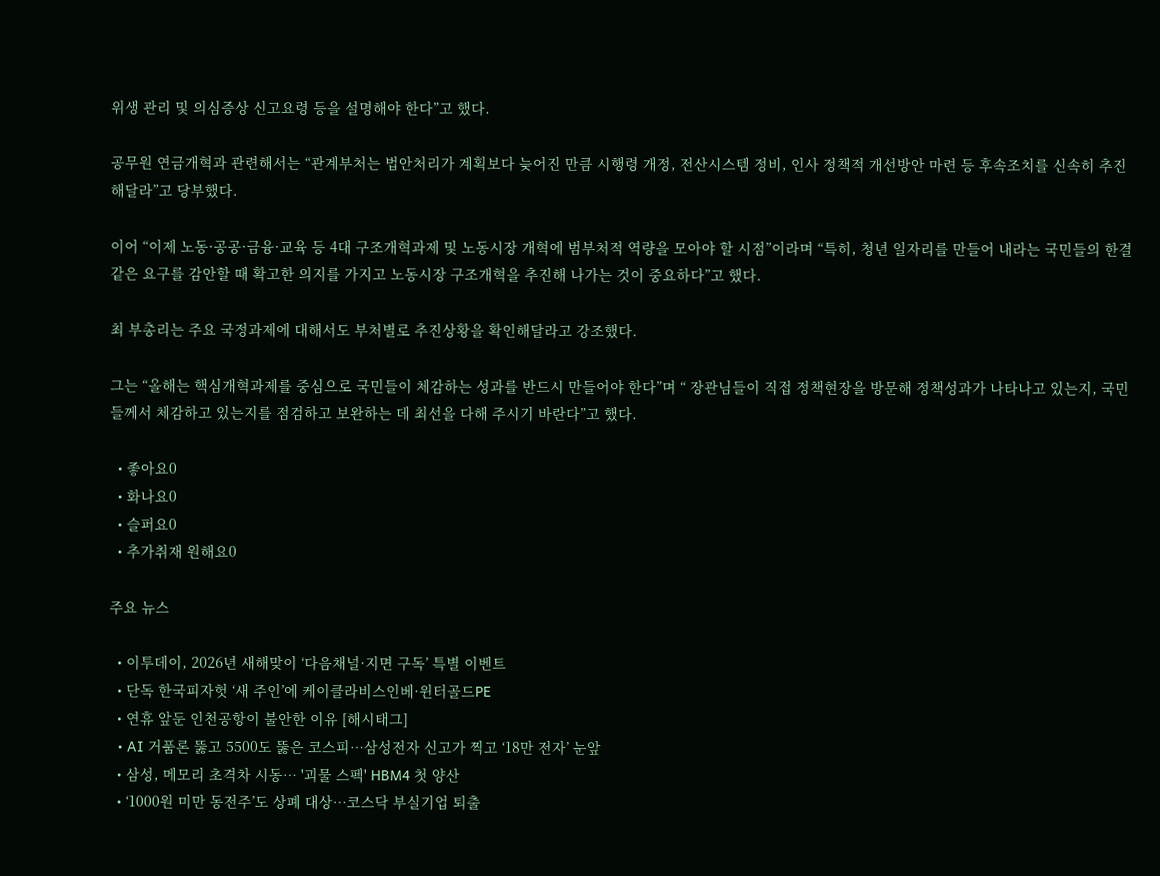위생 관리 및 의심증상 신고요령 등을 설명해야 한다”고 했다.

공무원 연금개혁과 관련해서는 “관계부처는 법안처리가 계획보다 늦어진 만큼 시행령 개정, 전산시스템 정비, 인사 정책적 개선방안 마련 등 후속조치를 신속히 추진해달라”고 당부했다.

이어 “이제 노동·공공·금융·교육 등 4대 구조개혁과제 및 노동시장 개혁에 범부처적 역량을 모아야 할 시점”이라며 “특히, 청년 일자리를 만들어 내라는 국민들의 한결같은 요구를 감안할 때 확고한 의지를 가지고 노동시장 구조개혁을 추진해 나가는 것이 중요하다”고 했다.

최 부총리는 주요 국정과제에 대해서도 부처별로 추진상황을 확인해달라고 강조했다.

그는 “올해는 핵심개혁과제를 중심으로 국민들이 체감하는 성과를 반드시 만들어야 한다”며 “ 장관님들이 직접 정책현장을 방문해 정책성과가 나타나고 있는지, 국민들께서 체감하고 있는지를 점검하고 보완하는 데 최선을 다해 주시기 바란다”고 했다.

  • 좋아요0
  • 화나요0
  • 슬퍼요0
  • 추가취재 원해요0

주요 뉴스

  • 이투데이, 2026년 새해맞이 ‘다음채널·지면 구독’ 특별 이벤트
  • 단독 한국피자헛 ‘새 주인’에 케이클라비스인베·윈터골드PE
  • 연휴 앞둔 인천공항이 불안한 이유 [해시태그]
  • AI 거품론 뚫고 5500도 뚫은 코스피⋯삼성전자 신고가 찍고 ‘18만 전자’ 눈앞
  • 삼성, 메모리 초격차 시동… '괴물 스펙' HBM4 첫 양산
  • ‘1000원 미만 동전주’도 상폐 대상…코스닥 부실기업 퇴출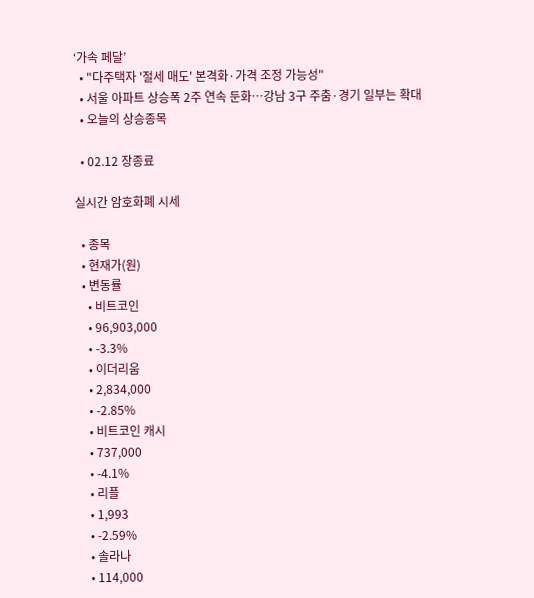‘가속 페달’
  • "다주택자 '절세 매도' 본격화·가격 조정 가능성"
  • 서울 아파트 상승폭 2주 연속 둔화…강남 3구 주춤·경기 일부는 확대
  • 오늘의 상승종목

  • 02.12 장종료

실시간 암호화폐 시세

  • 종목
  • 현재가(원)
  • 변동률
    • 비트코인
    • 96,903,000
    • -3.3%
    • 이더리움
    • 2,834,000
    • -2.85%
    • 비트코인 캐시
    • 737,000
    • -4.1%
    • 리플
    • 1,993
    • -2.59%
    • 솔라나
    • 114,000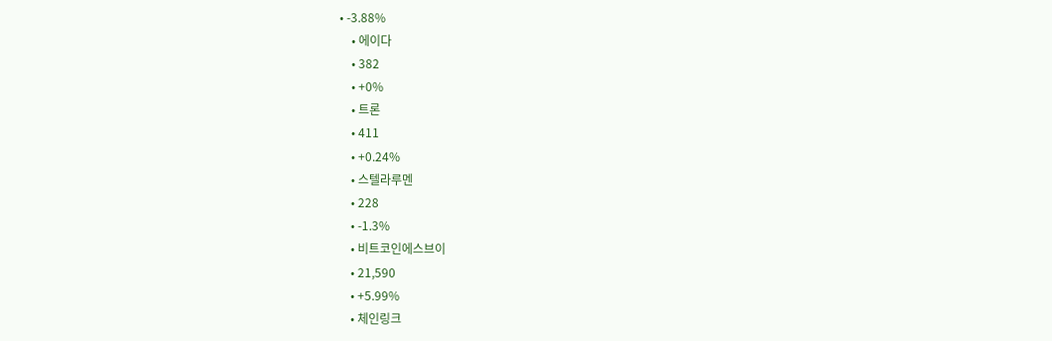• -3.88%
    • 에이다
    • 382
    • +0%
    • 트론
    • 411
    • +0.24%
    • 스텔라루멘
    • 228
    • -1.3%
    • 비트코인에스브이
    • 21,590
    • +5.99%
    • 체인링크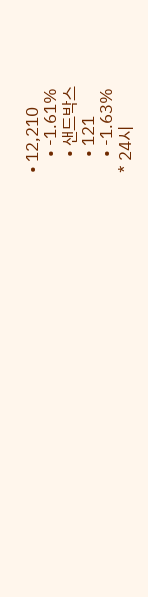• 12,210
    • -1.61%
    • 샌드박스
    • 121
    • -1.63%
* 24시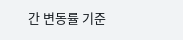간 변동률 기준